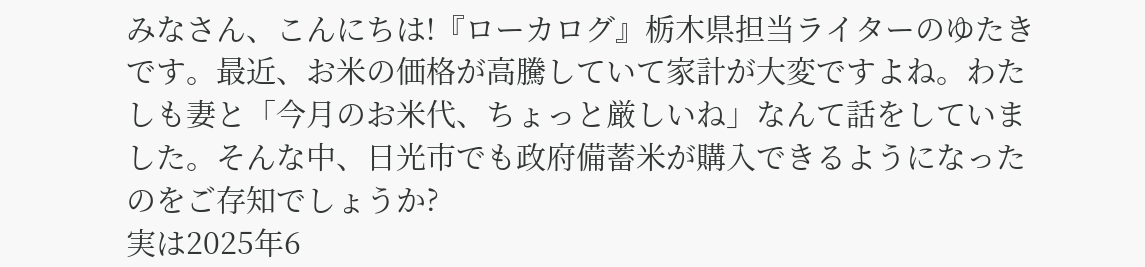みなさん、こんにちは!『ローカログ』栃木県担当ライターのゆたきです。最近、お米の価格が高騰していて家計が大変ですよね。わたしも妻と「今月のお米代、ちょっと厳しいね」なんて話をしていました。そんな中、日光市でも政府備蓄米が購入できるようになったのをご存知でしょうか?
実は2025年6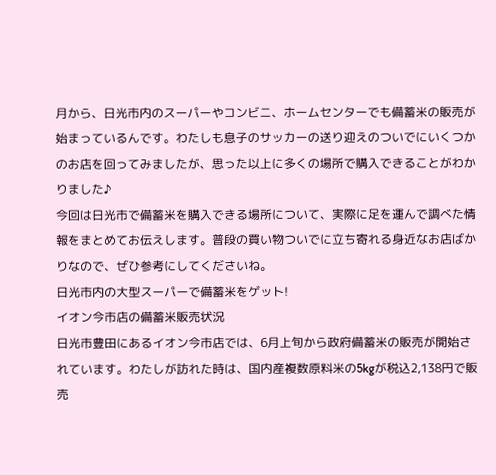月から、日光市内のスーパーやコンビニ、ホームセンターでも備蓄米の販売が始まっているんです。わたしも息子のサッカーの送り迎えのついでにいくつかのお店を回ってみましたが、思った以上に多くの場所で購入できることがわかりました♪
今回は日光市で備蓄米を購入できる場所について、実際に足を運んで調べた情報をまとめてお伝えします。普段の買い物ついでに立ち寄れる身近なお店ばかりなので、ぜひ参考にしてくださいね。
日光市内の大型スーパーで備蓄米をゲット!
イオン今市店の備蓄米販売状況
日光市豊田にあるイオン今市店では、6月上旬から政府備蓄米の販売が開始されています。わたしが訪れた時は、国内産複数原料米の5kgが税込2,138円で販売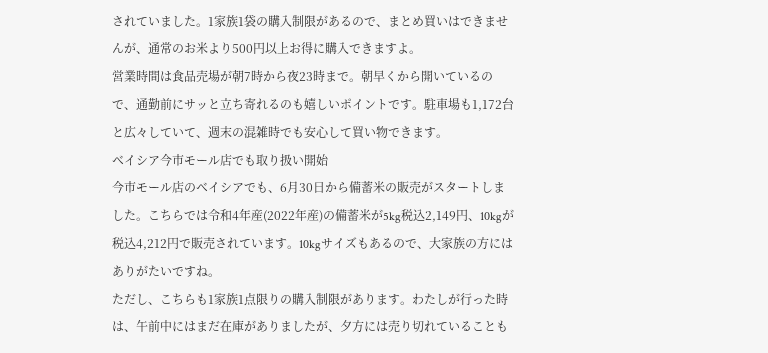されていました。1家族1袋の購入制限があるので、まとめ買いはできませんが、通常のお米より500円以上お得に購入できますよ。
営業時間は食品売場が朝7時から夜23時まで。朝早くから開いているので、通勤前にサッと立ち寄れるのも嬉しいポイントです。駐車場も1,172台と広々していて、週末の混雑時でも安心して買い物できます。
ベイシア今市モール店でも取り扱い開始
今市モール店のベイシアでも、6月30日から備蓄米の販売がスタートしました。こちらでは令和4年産(2022年産)の備蓄米が5kg税込2,149円、10kgが税込4,212円で販売されています。10kgサイズもあるので、大家族の方にはありがたいですね。
ただし、こちらも1家族1点限りの購入制限があります。わたしが行った時は、午前中にはまだ在庫がありましたが、夕方には売り切れていることも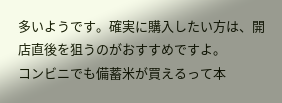多いようです。確実に購入したい方は、開店直後を狙うのがおすすめですよ。
コンビニでも備蓄米が買えるって本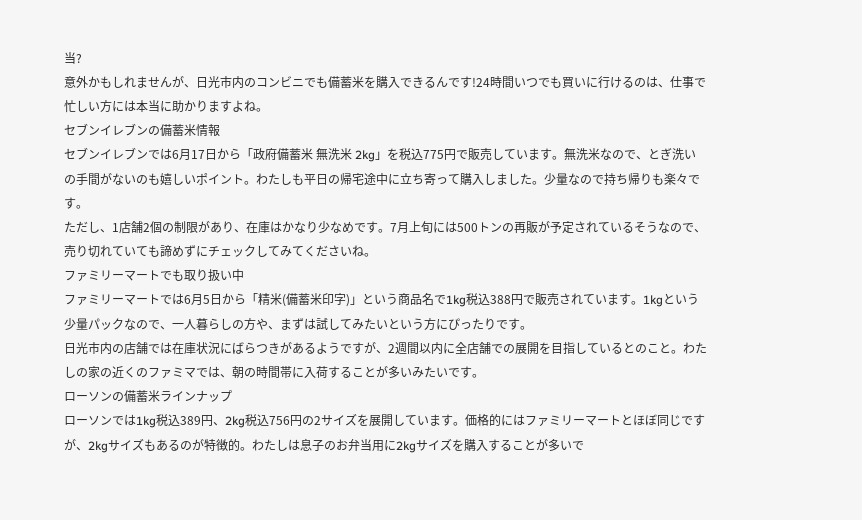当?
意外かもしれませんが、日光市内のコンビニでも備蓄米を購入できるんです!24時間いつでも買いに行けるのは、仕事で忙しい方には本当に助かりますよね。
セブンイレブンの備蓄米情報
セブンイレブンでは6月17日から「政府備蓄米 無洗米 2kg」を税込775円で販売しています。無洗米なので、とぎ洗いの手間がないのも嬉しいポイント。わたしも平日の帰宅途中に立ち寄って購入しました。少量なので持ち帰りも楽々です。
ただし、1店舗2個の制限があり、在庫はかなり少なめです。7月上旬には500トンの再販が予定されているそうなので、売り切れていても諦めずにチェックしてみてくださいね。
ファミリーマートでも取り扱い中
ファミリーマートでは6月5日から「精米(備蓄米印字)」という商品名で1kg税込388円で販売されています。1kgという少量パックなので、一人暮らしの方や、まずは試してみたいという方にぴったりです。
日光市内の店舗では在庫状況にばらつきがあるようですが、2週間以内に全店舗での展開を目指しているとのこと。わたしの家の近くのファミマでは、朝の時間帯に入荷することが多いみたいです。
ローソンの備蓄米ラインナップ
ローソンでは1kg税込389円、2kg税込756円の2サイズを展開しています。価格的にはファミリーマートとほぼ同じですが、2kgサイズもあるのが特徴的。わたしは息子のお弁当用に2kgサイズを購入することが多いで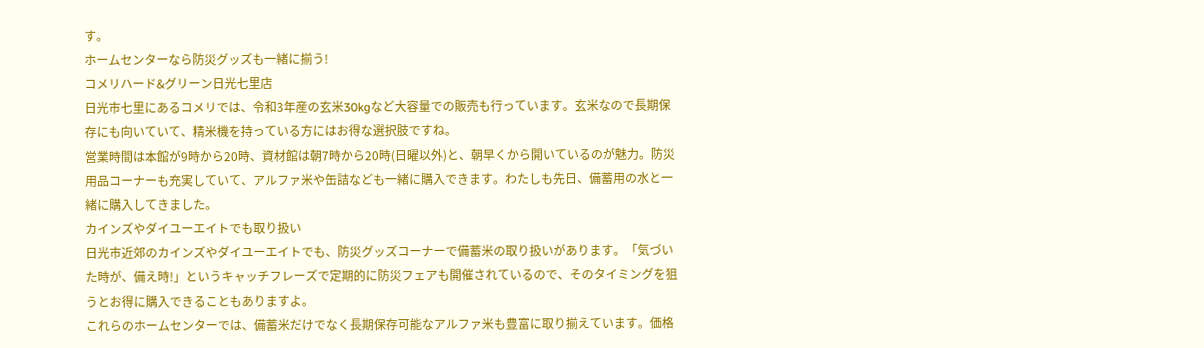す。
ホームセンターなら防災グッズも一緒に揃う!
コメリハード&グリーン日光七里店
日光市七里にあるコメリでは、令和3年産の玄米30kgなど大容量での販売も行っています。玄米なので長期保存にも向いていて、精米機を持っている方にはお得な選択肢ですね。
営業時間は本館が9時から20時、資材館は朝7時から20時(日曜以外)と、朝早くから開いているのが魅力。防災用品コーナーも充実していて、アルファ米や缶詰なども一緒に購入できます。わたしも先日、備蓄用の水と一緒に購入してきました。
カインズやダイユーエイトでも取り扱い
日光市近郊のカインズやダイユーエイトでも、防災グッズコーナーで備蓄米の取り扱いがあります。「気づいた時が、備え時!」というキャッチフレーズで定期的に防災フェアも開催されているので、そのタイミングを狙うとお得に購入できることもありますよ。
これらのホームセンターでは、備蓄米だけでなく長期保存可能なアルファ米も豊富に取り揃えています。価格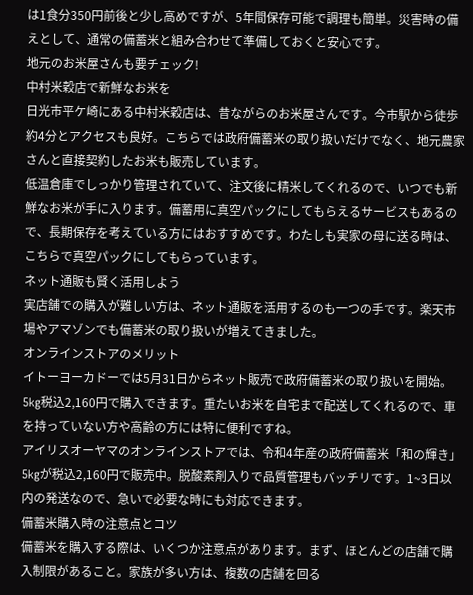は1食分350円前後と少し高めですが、5年間保存可能で調理も簡単。災害時の備えとして、通常の備蓄米と組み合わせて準備しておくと安心です。
地元のお米屋さんも要チェック!
中村米穀店で新鮮なお米を
日光市平ケ崎にある中村米穀店は、昔ながらのお米屋さんです。今市駅から徒歩約4分とアクセスも良好。こちらでは政府備蓄米の取り扱いだけでなく、地元農家さんと直接契約したお米も販売しています。
低温倉庫でしっかり管理されていて、注文後に精米してくれるので、いつでも新鮮なお米が手に入ります。備蓄用に真空パックにしてもらえるサービスもあるので、長期保存を考えている方にはおすすめです。わたしも実家の母に送る時は、こちらで真空パックにしてもらっています。
ネット通販も賢く活用しよう
実店舗での購入が難しい方は、ネット通販を活用するのも一つの手です。楽天市場やアマゾンでも備蓄米の取り扱いが増えてきました。
オンラインストアのメリット
イトーヨーカドーでは5月31日からネット販売で政府備蓄米の取り扱いを開始。5kg税込2,160円で購入できます。重たいお米を自宅まで配送してくれるので、車を持っていない方や高齢の方には特に便利ですね。
アイリスオーヤマのオンラインストアでは、令和4年産の政府備蓄米「和の輝き」5kgが税込2,160円で販売中。脱酸素剤入りで品質管理もバッチリです。1~3日以内の発送なので、急いで必要な時にも対応できます。
備蓄米購入時の注意点とコツ
備蓄米を購入する際は、いくつか注意点があります。まず、ほとんどの店舗で購入制限があること。家族が多い方は、複数の店舗を回る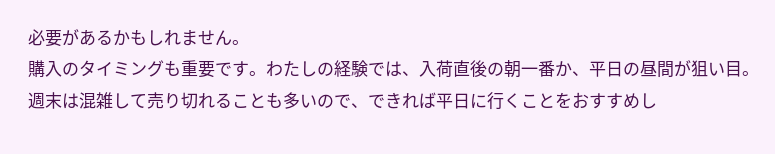必要があるかもしれません。
購入のタイミングも重要です。わたしの経験では、入荷直後の朝一番か、平日の昼間が狙い目。週末は混雑して売り切れることも多いので、できれば平日に行くことをおすすめし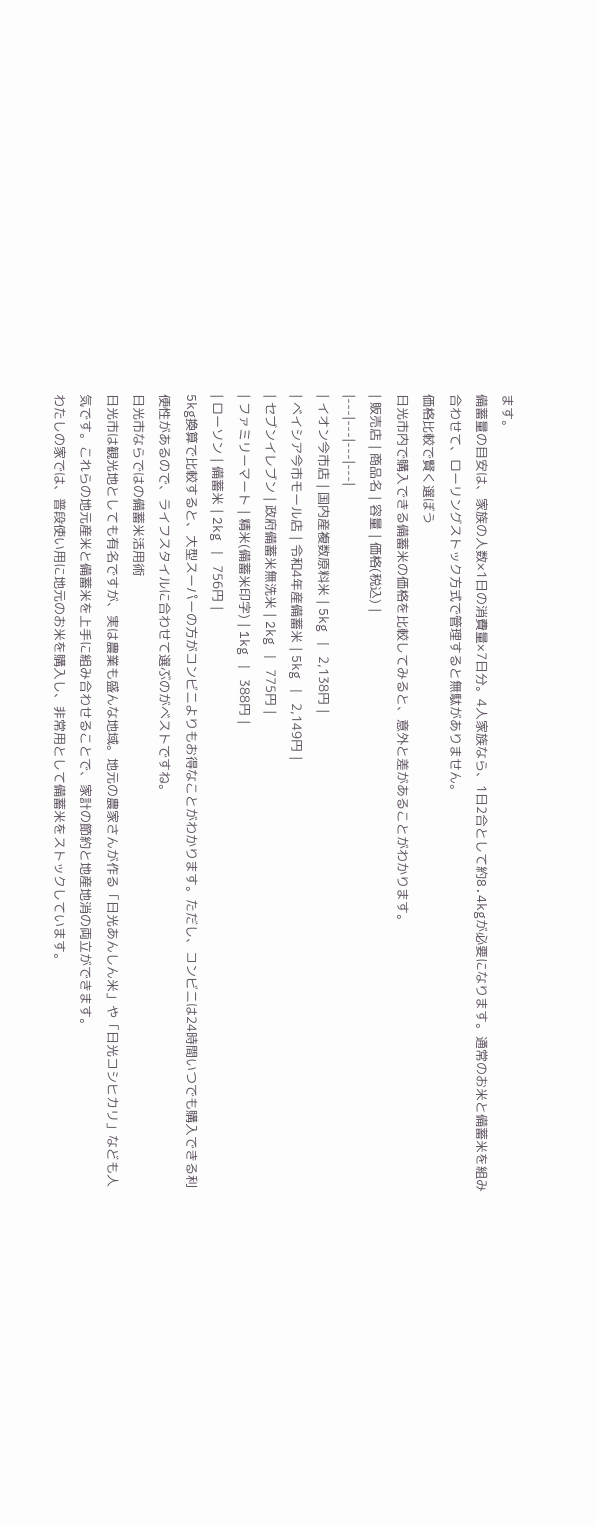ます。
備蓄量の目安は、家族の人数×1日の消費量×7日分。4人家族なら、1日2合として約8.4kgが必要になります。通常のお米と備蓄米を組み合わせて、ローリングストック方式で管理すると無駄がありません。
価格比較で賢く選ぼう
日光市内で購入できる備蓄米の価格を比較してみると、意外と差があることがわかります。
| 販売店 | 商品名 | 容量 | 価格(税込) |
|---|---|---|---|
| イオン今市店 | 国内産複数原料米 | 5kg | 2,138円 |
| ベイシア今市モール店 | 令和4年産備蓄米 | 5kg | 2,149円 |
| セブンイレブン | 政府備蓄米無洗米 | 2kg | 775円 |
| ファミリーマート | 精米(備蓄米印字) | 1kg | 388円 |
| ローソン | 備蓄米 | 2kg | 756円 |
5kg換算で比較すると、大型スーパーの方がコンビニよりもお得なことがわかります。ただし、コンビニは24時間いつでも購入できる利便性があるので、ライフスタイルに合わせて選ぶのがベストですね。
日光市ならではの備蓄米活用術
日光市は観光地としても有名ですが、実は農業も盛んな地域。地元の農家さんが作る「日光あんしん米」や「日光コシヒカリ」なども人気です。これらの地元産米と備蓄米を上手に組み合わせることで、家計の節約と地産地消の両立ができます。
わたしの家では、普段使い用に地元のお米を購入し、非常用として備蓄米をストックしています。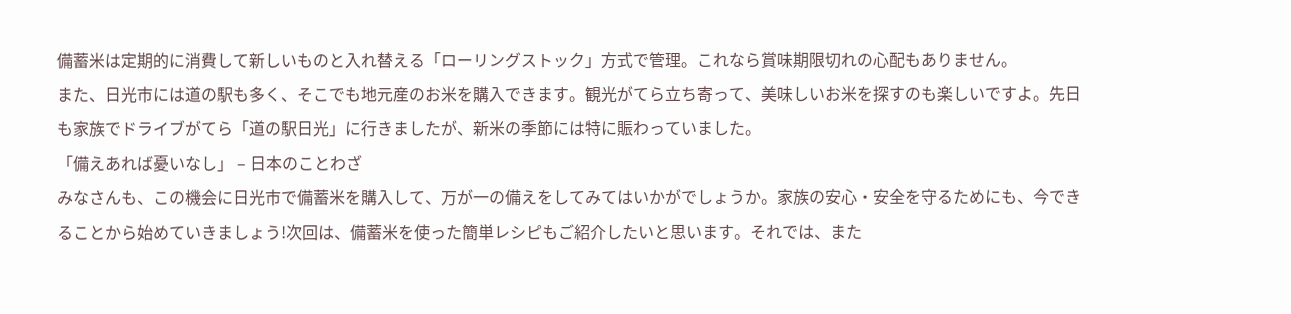備蓄米は定期的に消費して新しいものと入れ替える「ローリングストック」方式で管理。これなら賞味期限切れの心配もありません。
また、日光市には道の駅も多く、そこでも地元産のお米を購入できます。観光がてら立ち寄って、美味しいお米を探すのも楽しいですよ。先日も家族でドライブがてら「道の駅日光」に行きましたが、新米の季節には特に賑わっていました。
「備えあれば憂いなし」 – 日本のことわざ
みなさんも、この機会に日光市で備蓄米を購入して、万が一の備えをしてみてはいかがでしょうか。家族の安心・安全を守るためにも、今できることから始めていきましょう!次回は、備蓄米を使った簡単レシピもご紹介したいと思います。それでは、また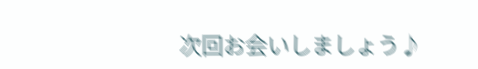次回お会いしましょう♪